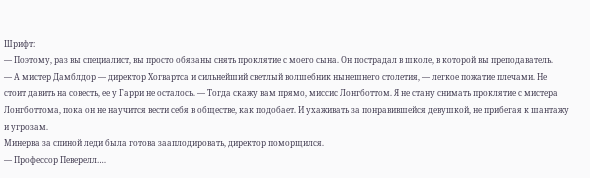Шрифт:
— Поэтому, раз вы специалист, вы просто обязаны снять проклятие с моего сына. Он пострадал в школе, в которой вы преподаватель.
— А мистер Дамблдор — директор Хогвартса и сильнейший светлый волшебник нынешнего столетия, — легкое пожатие плечами. Не стоит давить на совесть, ее у Гарри не осталось. — Тогда скажу вам прямо, миссис Лонгботтом. Я не стану снимать проклятие с мистера Лонгботтома, пока он не научится вести себя в обществе, как подобает. И ухаживать за понравившейся девушкой, не прибегая к шантажу и угрозам.
Минерва за спиной леди была готова зааплодировать, директор поморщился.
— Профессор Певерелл….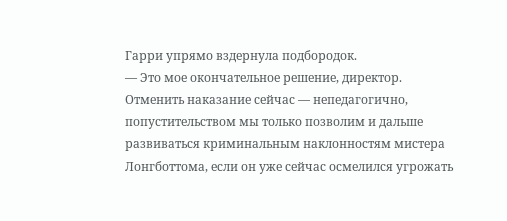Гарри упрямо вздернула подбородок.
— Это мое окончательное решение, директор. Отменить наказание сейчас — непедагогично, попустительством мы только позволим и дальше развиваться криминальным наклонностям мистера Лонгботтома, если он уже сейчас осмелился угрожать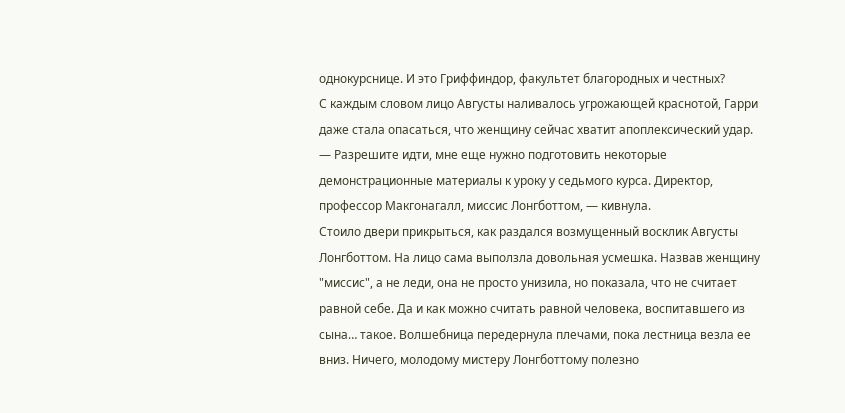однокурснице. И это Гриффиндор, факультет благородных и честных?
С каждым словом лицо Августы наливалось угрожающей краснотой, Гарри даже стала опасаться, что женщину сейчас хватит апоплексический удар.
— Разрешите идти, мне еще нужно подготовить некоторые демонстрационные материалы к уроку у седьмого курса. Директор, профессор Макгонагалл, миссис Лонгботтом, — кивнула.
Стоило двери прикрыться, как раздался возмущенный восклик Августы Лонгботтом. На лицо сама выползла довольная усмешка. Назвав женщину "миссис", а не леди, она не просто унизила, но показала, что не считает равной себе. Да и как можно считать равной человека, воспитавшего из сына… такое. Волшебница передернула плечами, пока лестница везла ее вниз. Ничего, молодому мистеру Лонгботтому полезно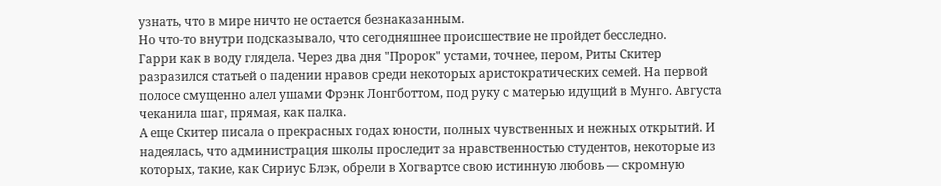узнать, что в мире ничто не остается безнаказанным.
Но что-то внутри подсказывало, что сегодняшнее происшествие не пройдет бесследно.
Гарри как в воду глядела. Через два дня "Пророк" устами, точнее, пером, Риты Скитер разразился статьей о падении нравов среди некоторых аристократических семей. На первой полосе смущенно алел ушами Фрэнк Лонгботтом, под руку с матерью идущий в Мунго. Августа чеканила шаг, прямая, как палка.
А еще Скитер писала о прекрасных годах юности, полных чувственных и нежных открытий. И надеялась, что администрация школы проследит за нравственностью студентов, некоторые из которых, такие, как Сириус Блэк, обрели в Хогвартсе свою истинную любовь — скромную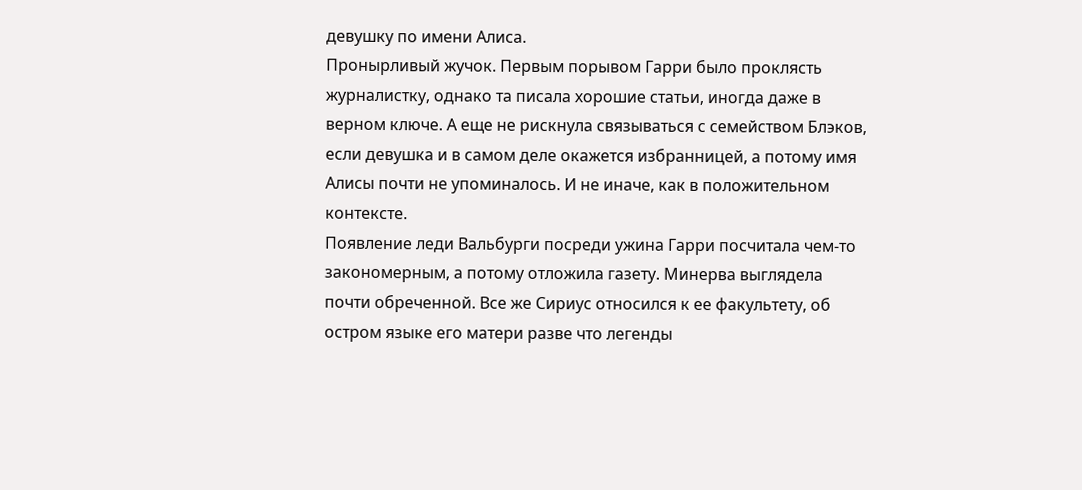девушку по имени Алиса.
Пронырливый жучок. Первым порывом Гарри было проклясть журналистку, однако та писала хорошие статьи, иногда даже в верном ключе. А еще не рискнула связываться с семейством Блэков, если девушка и в самом деле окажется избранницей, а потому имя Алисы почти не упоминалось. И не иначе, как в положительном контексте.
Появление леди Вальбурги посреди ужина Гарри посчитала чем-то закономерным, а потому отложила газету. Минерва выглядела почти обреченной. Все же Сириус относился к ее факультету, об остром языке его матери разве что легенды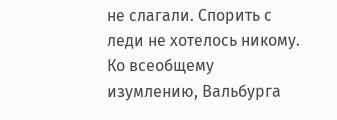не слагали. Спорить с леди не хотелось никому.
Ко всеобщему изумлению, Вальбурга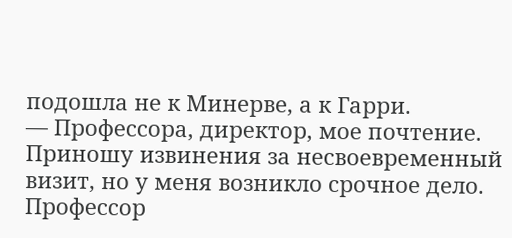подошла не к Минерве, а к Гарри.
— Профессора, директор, мое почтение. Приношу извинения за несвоевременный визит, но у меня возникло срочное дело. Профессор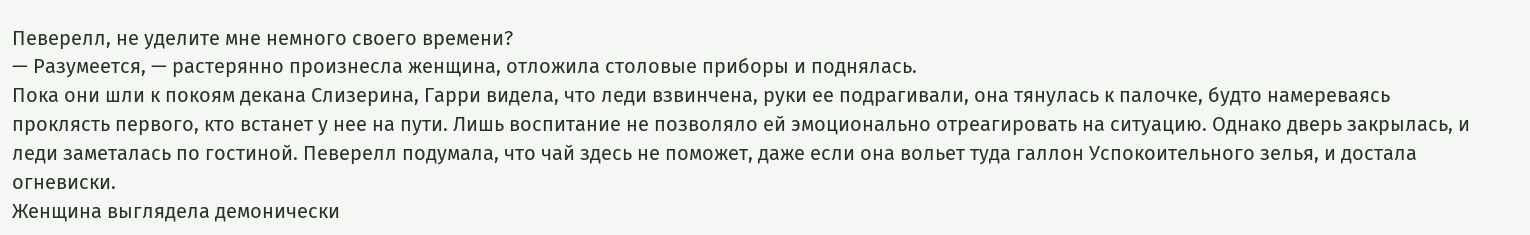Певерелл, не уделите мне немного своего времени?
— Разумеется, — растерянно произнесла женщина, отложила столовые приборы и поднялась.
Пока они шли к покоям декана Слизерина, Гарри видела, что леди взвинчена, руки ее подрагивали, она тянулась к палочке, будто намереваясь проклясть первого, кто встанет у нее на пути. Лишь воспитание не позволяло ей эмоционально отреагировать на ситуацию. Однако дверь закрылась, и леди заметалась по гостиной. Певерелл подумала, что чай здесь не поможет, даже если она вольет туда галлон Успокоительного зелья, и достала огневиски.
Женщина выглядела демонически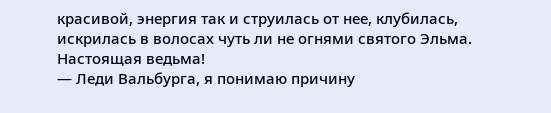красивой, энергия так и струилась от нее, клубилась, искрилась в волосах чуть ли не огнями святого Эльма. Настоящая ведьма!
— Леди Вальбурга, я понимаю причину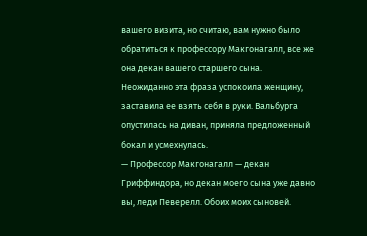вашего визита, но считаю, вам нужно было обратиться к профессору Макгонагалл, все же она декан вашего старшего сына.
Неожиданно эта фраза успокоила женщину, заставила ее взять себя в руки. Вальбурга опустилась на диван, приняла предложенный бокал и усмехнулась.
— Профессор Макгонагалл — декан Гриффиндора, но декан моего сына уже давно вы, леди Певерелл. Обоих моих сыновей.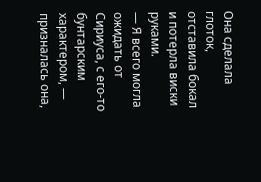Она сделала глоток, отставила бокал и потерла виски руками.
— Я всего могла ожидать от Сириуса, с его-то бунтарским характером, — призналась она,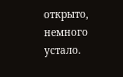открыто, немного устало.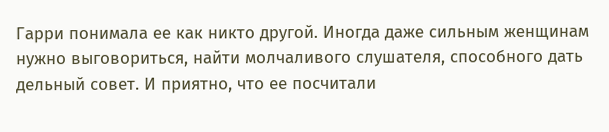Гарри понимала ее как никто другой. Иногда даже сильным женщинам нужно выговориться, найти молчаливого слушателя, способного дать дельный совет. И приятно, что ее посчитали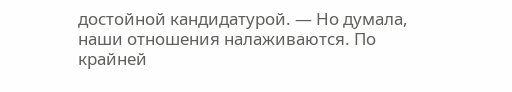достойной кандидатурой. — Но думала, наши отношения налаживаются. По крайней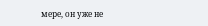мере, он уже не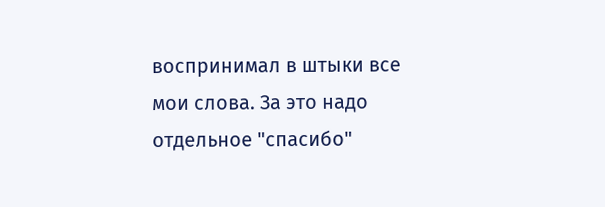воспринимал в штыки все мои слова. За это надо отдельное "спасибо"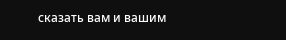сказать вам и вашим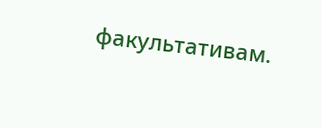факультативам.